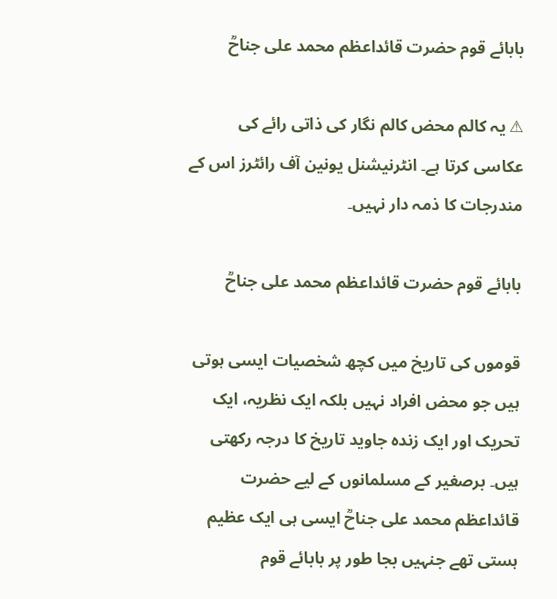بابائے قوم حضرت قائداعظم محمد علی جناحؒ

⚠ یہ کالم محض کالم نگار کی ذاتی رائے کی عکاسی کرتا ہے۔ انٹرنیشنل یونین آف رائٹرز اس کے مندرجات کا ذمہ دار نہیں۔

بابائے قوم حضرت قائداعظم محمد علی جناحؒ

قوموں کی تاریخ میں کچھ شخصیات ایسی ہوتی ہیں جو محض افراد نہیں بلکہ ایک نظریہ، ایک تحریک اور ایک زندہ جاوید تاریخ کا درجہ رکھتی ہیں۔ برصغیر کے مسلمانوں کے لیے حضرت قائداعظم محمد علی جناحؒ ایسی ہی ایک عظیم ہستی تھے جنہیں بجا طور پر بابائے قوم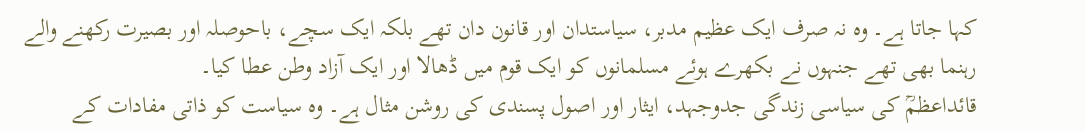کہا جاتا ہے۔ وہ نہ صرف ایک عظیم مدبر، سیاستدان اور قانون دان تھے بلکہ ایک سچے، باحوصلہ اور بصیرت رکھنے والے رہنما بھی تھے جنہوں نے بکھرے ہوئے مسلمانوں کو ایک قوم میں ڈھالا اور ایک آزاد وطن عطا کیا۔
قائداعظمؒ کی سیاسی زندگی جدوجہد، ایثار اور اصول پسندی کی روشن مثال ہے۔ وہ سیاست کو ذاتی مفادات کے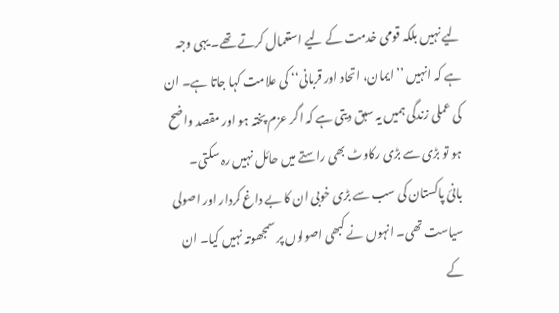لیے نہیں بلکہ قومی خدمت کے لیے استعمال کرتے تھے۔ یہی وجہ ہے کہ انہیں ’’ایمان، اتحاد اور قربانی‘‘ کی علامت کہا جاتا ہے۔ ان کی عملی زندگی ہمیں یہ سبق دیتی ہے کہ اگر عزم پختہ ہو اور مقصد واضح ہو تو بڑی سے بڑی رکاوٹ بھی راستے میں حائل نہیں رہ سکتی۔
بانیٔ پاکستان کی سب سے بڑی خوبی ان کا بے داغ کردار اور اصولی سیاست تھی۔ انہوں نے کبھی اصولوں پر سمجھوتہ نہیں کیا۔ ان کے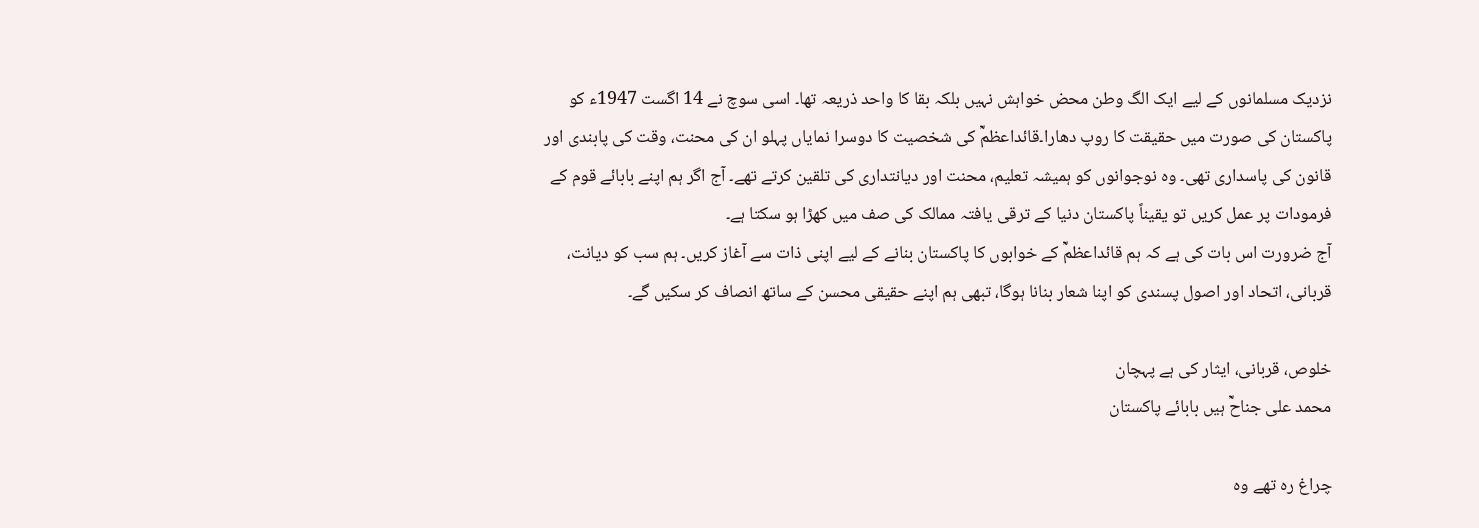نزدیک مسلمانوں کے لیے ایک الگ وطن محض خواہش نہیں بلکہ بقا کا واحد ذریعہ تھا۔ اسی سوچ نے 14 اگست 1947ء کو پاکستان کی صورت میں حقیقت کا روپ دھارا۔قائداعظمؒ کی شخصیت کا دوسرا نمایاں پہلو ان کی محنت، وقت کی پابندی اور قانون کی پاسداری تھی۔ وہ نوجوانوں کو ہمیشہ تعلیم، محنت اور دیانتداری کی تلقین کرتے تھے۔ آج اگر ہم اپنے بابائے قوم کے فرمودات پر عمل کریں تو یقیناً پاکستان دنیا کے ترقی یافتہ ممالک کی صف میں کھڑا ہو سکتا ہے۔
آج ضرورت اس بات کی ہے کہ ہم قائداعظمؒ کے خوابوں کا پاکستان بنانے کے لیے اپنی ذات سے آغاز کریں۔ ہم سب کو دیانت، قربانی، اتحاد اور اصول پسندی کو اپنا شعار بنانا ہوگا، تبھی ہم اپنے حقیقی محسن کے ساتھ انصاف کر سکیں گے۔

خلوص، قربانی، ایثار کی ہے پہچان
محمد علی جناحؒ ہیں بابائے پاکستان

چراغ رہ تھے وہ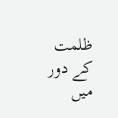ظلمت کے دور میں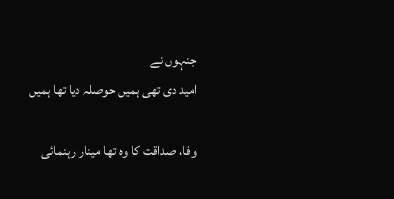جنہوں نے
امید دی تھی ہمیں حوصلہ دیا تھا ہمیں

وفا، صداقت کا وہ تھا مینار رہنمائی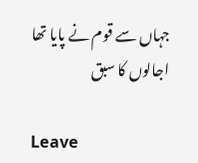جہاں سے قوم نے پایا تھا اجالوں کا سبق

Leave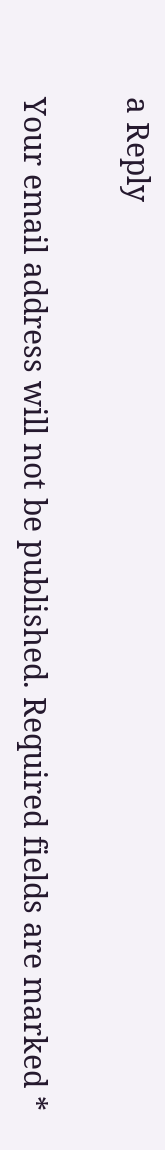a Reply

Your email address will not be published. Required fields are marked *